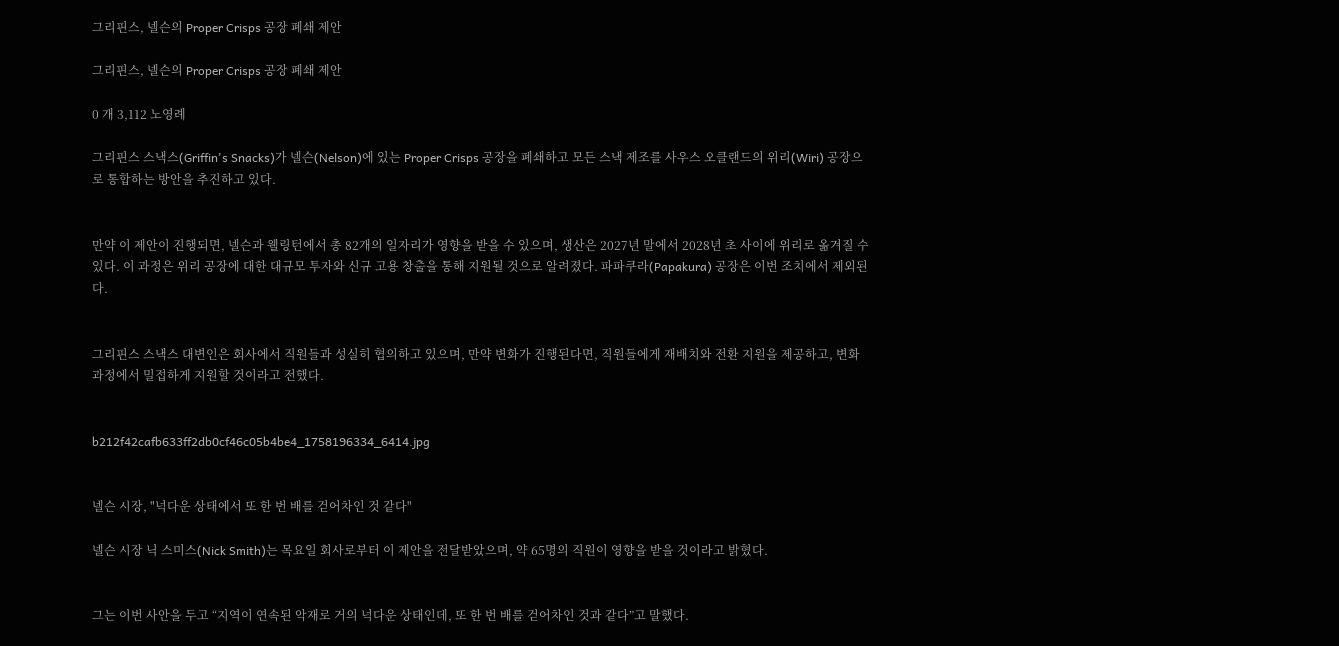그리핀스, 넬슨의 Proper Crisps 공장 폐쇄 제안

그리핀스, 넬슨의 Proper Crisps 공장 폐쇄 제안

0 개 3,112 노영례

그리핀스 스낵스(Griffin's Snacks)가 넬슨(Nelson)에 있는 Proper Crisps 공장을 폐쇄하고 모든 스낵 제조를 사우스 오클랜드의 위리(Wiri) 공장으로 통합하는 방안을 추진하고 있다.


만약 이 제안이 진행되면, 넬슨과 웰링턴에서 총 82개의 일자리가 영향을 받을 수 있으며, 생산은 2027년 말에서 2028년 초 사이에 위리로 옮겨질 수 있다. 이 과정은 위리 공장에 대한 대규모 투자와 신규 고용 창출을 통해 지원될 것으로 알려졌다. 파파쿠라(Papakura) 공장은 이번 조치에서 제외된다.


그리핀스 스낵스 대변인은 회사에서 직원들과 성실히 협의하고 있으며, 만약 변화가 진행된다면, 직원들에게 재배치와 전환 지원을 제공하고, 변화 과정에서 밀접하게 지원할 것이라고 전했다.


b212f42cafb633ff2db0cf46c05b4be4_1758196334_6414.jpg


넬슨 시장, "넉다운 상태에서 또 한 번 배를 걷어차인 것 같다"

넬슨 시장 닉 스미스(Nick Smith)는 목요일 회사로부터 이 제안을 전달받았으며, 약 65명의 직원이 영향을 받을 것이라고 밝혔다.


그는 이번 사안을 두고 “지역이 연속된 악재로 거의 넉다운 상태인데, 또 한 번 배를 걷어차인 것과 같다”고 말했다.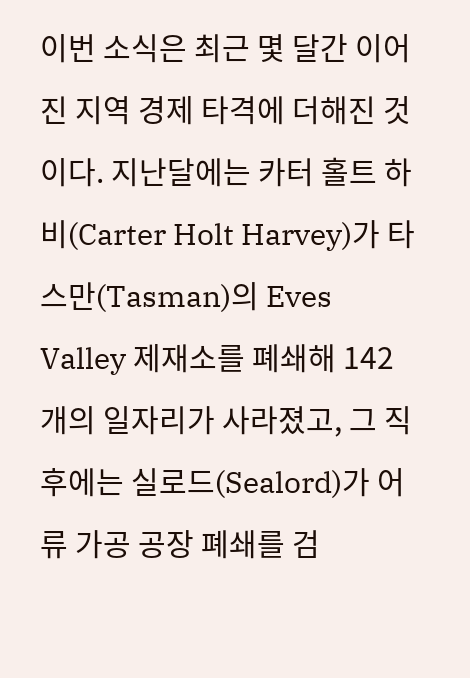이번 소식은 최근 몇 달간 이어진 지역 경제 타격에 더해진 것이다. 지난달에는 카터 홀트 하비(Carter Holt Harvey)가 타스만(Tasman)의 Eves Valley 제재소를 폐쇄해 142개의 일자리가 사라졌고, 그 직후에는 실로드(Sealord)가 어류 가공 공장 폐쇄를 검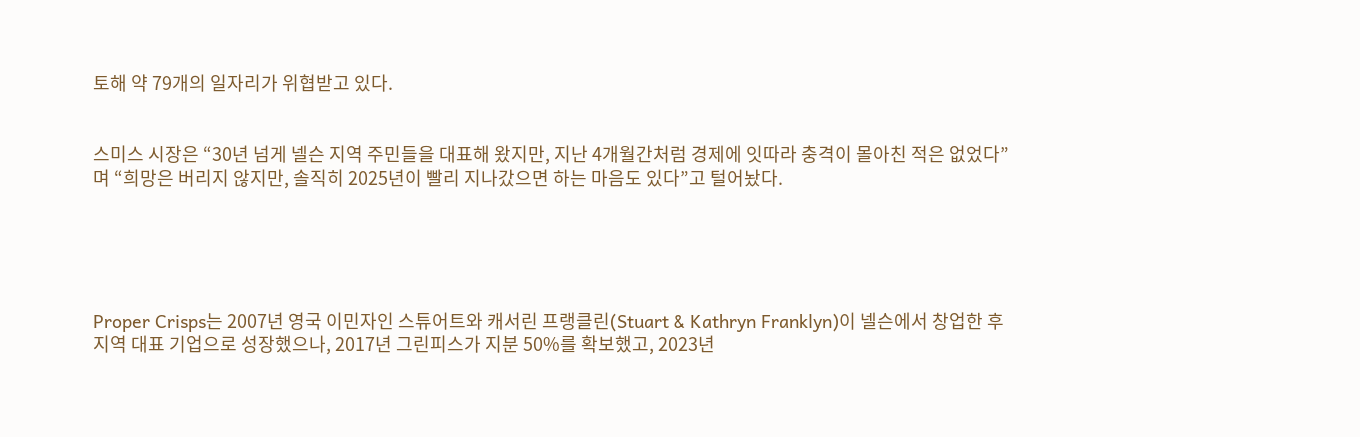토해 약 79개의 일자리가 위협받고 있다.


스미스 시장은 “30년 넘게 넬슨 지역 주민들을 대표해 왔지만, 지난 4개월간처럼 경제에 잇따라 충격이 몰아친 적은 없었다”며 “희망은 버리지 않지만, 솔직히 2025년이 빨리 지나갔으면 하는 마음도 있다”고 털어놨다.





Proper Crisps는 2007년 영국 이민자인 스튜어트와 캐서린 프랭클린(Stuart & Kathryn Franklyn)이 넬슨에서 창업한 후 지역 대표 기업으로 성장했으나, 2017년 그린피스가 지분 50%를 확보했고, 2023년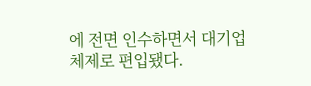에 전면 인수하면서 대기업 체제로 편입됐다.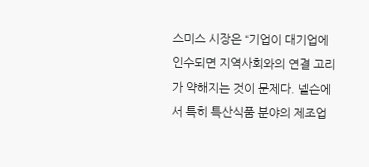스미스 시장은 “기업이 대기업에 인수되면 지역사회와의 연결 고리가 약해지는 것이 문제다. 넬슨에서 특히 특산식품 분야의 제조업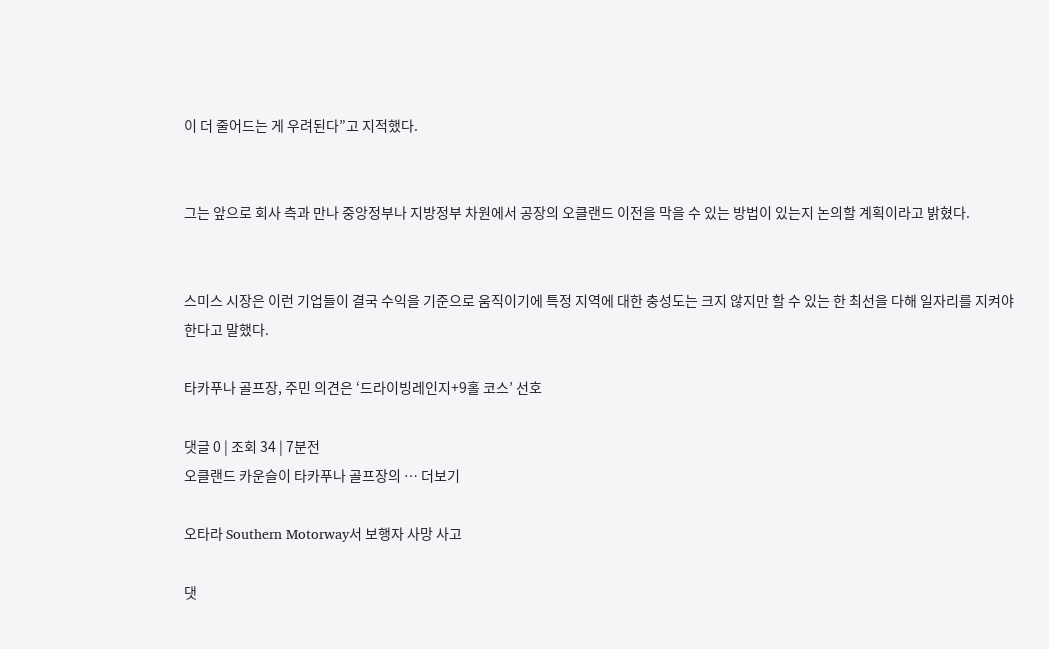이 더 줄어드는 게 우려된다”고 지적했다.


그는 앞으로 회사 측과 만나 중앙정부나 지방정부 차원에서 공장의 오클랜드 이전을 막을 수 있는 방법이 있는지 논의할 계획이라고 밝혔다.


스미스 시장은 이런 기업들이 결국 수익을 기준으로 움직이기에 특정 지역에 대한 충성도는 크지 않지만 할 수 있는 한 최선을 다해 일자리를 지켜야 한다고 말했다.

타카푸나 골프장, 주민 의견은 ‘드라이빙레인지+9홀 코스’ 선호

댓글 0 | 조회 34 | 7분전
오클랜드 카운슬이 타카푸나 골프장의 … 더보기

오타라 Southern Motorway서 보행자 사망 사고

댓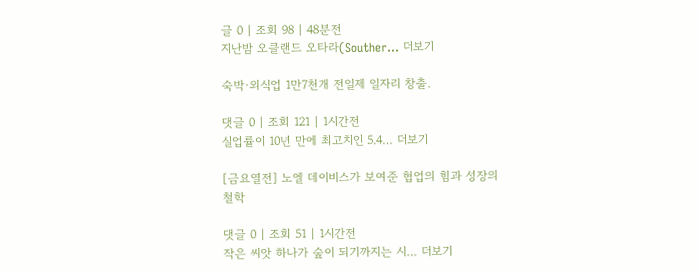글 0 | 조회 98 | 48분전
지난밤 오클랜드 오타라(Souther… 더보기

숙박·외식업 1만7천개 전일제 일자리 창출.

댓글 0 | 조회 121 | 1시간전
실업률이 10년 만에 최고치인 5.4… 더보기

[금요열전] 노엘 데이비스가 보여준 협업의 힘과 성장의 철학

댓글 0 | 조회 51 | 1시간전
작은 씨앗 하나가 숲이 되기까지는 시… 더보기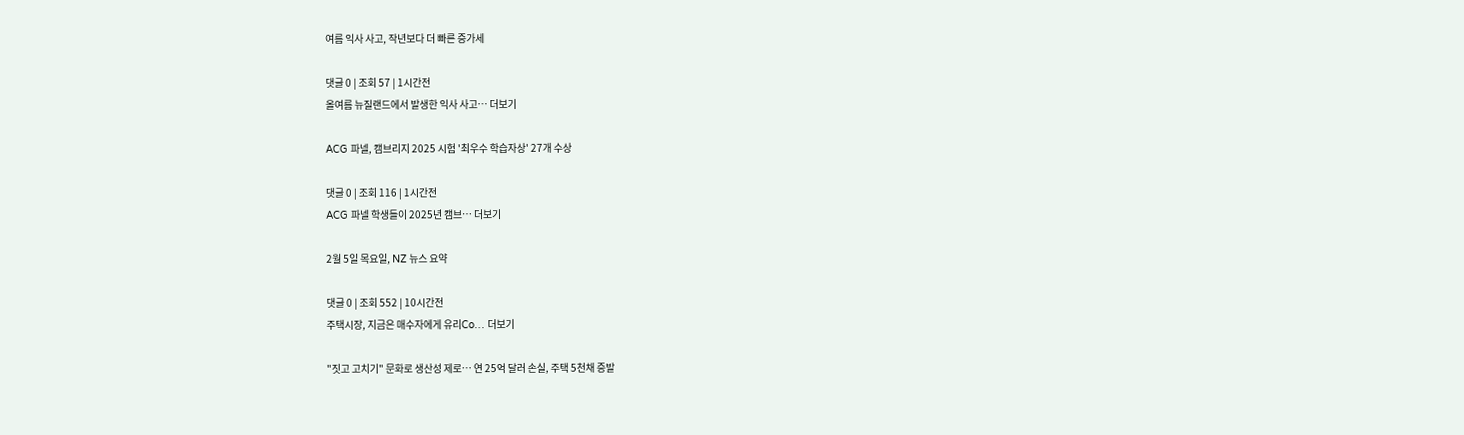여름 익사 사고, 작년보다 더 빠른 증가세

댓글 0 | 조회 57 | 1시간전
올여름 뉴질랜드에서 발생한 익사 사고… 더보기

ACG 파넬, 캠브리지 2025 시험 '최우수 학습자상' 27개 수상

댓글 0 | 조회 116 | 1시간전
ACG 파넬 학생들이 2025년 캠브… 더보기

2월 5일 목요일, NZ 뉴스 요약

댓글 0 | 조회 552 | 10시간전
주택시장, 지금은 매수자에게 유리Co… 더보기

"짓고 고치기" 문화로 생산성 제로… 연 25억 달러 손실, 주택 5천채 증발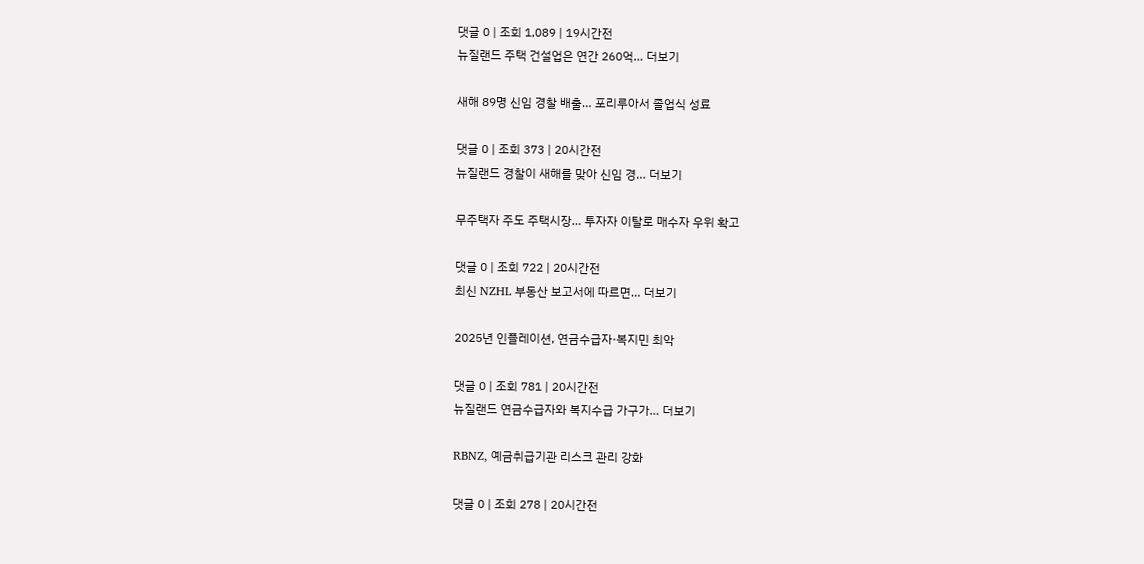댓글 0 | 조회 1,089 | 19시간전
뉴질랜드 주택 건설업은 연간 260억… 더보기

새해 89명 신임 경찰 배출… 포리루아서 졸업식 성료

댓글 0 | 조회 373 | 20시간전
뉴질랜드 경찰이 새해를 맞아 신임 경… 더보기

무주택자 주도 주택시장… 투자자 이탈로 매수자 우위 확고

댓글 0 | 조회 722 | 20시간전
최신 NZHL 부동산 보고서에 따르면… 더보기

2025년 인플레이션, 연금수급자·복지민 최악

댓글 0 | 조회 781 | 20시간전
뉴질랜드 연금수급자와 복지수급 가구가… 더보기

RBNZ, 예금취급기관 리스크 관리 강화

댓글 0 | 조회 278 | 20시간전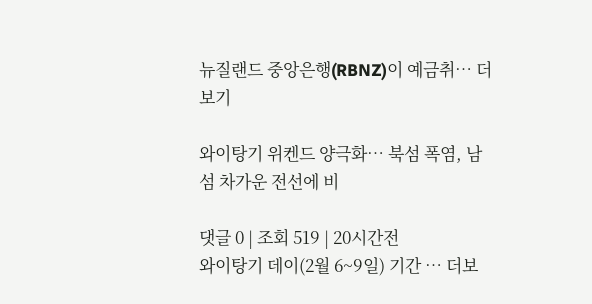뉴질랜드 중앙은행(RBNZ)이 예금취… 더보기

와이탕기 위켄드 양극화… 북섬 폭염, 남섬 차가운 전선에 비

댓글 0 | 조회 519 | 20시간전
와이탕기 데이(2월 6~9일) 기간 … 더보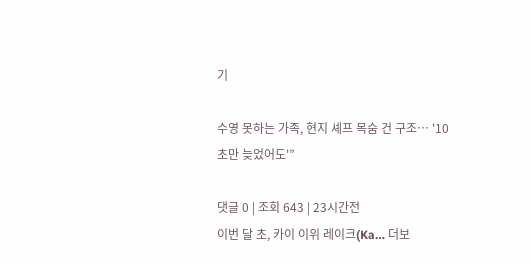기

수영 못하는 가족, 현지 셰프 목숨 건 구조… '10초만 늦었어도'”

댓글 0 | 조회 643 | 23시간전
이번 달 초, 카이 이위 레이크(Ka… 더보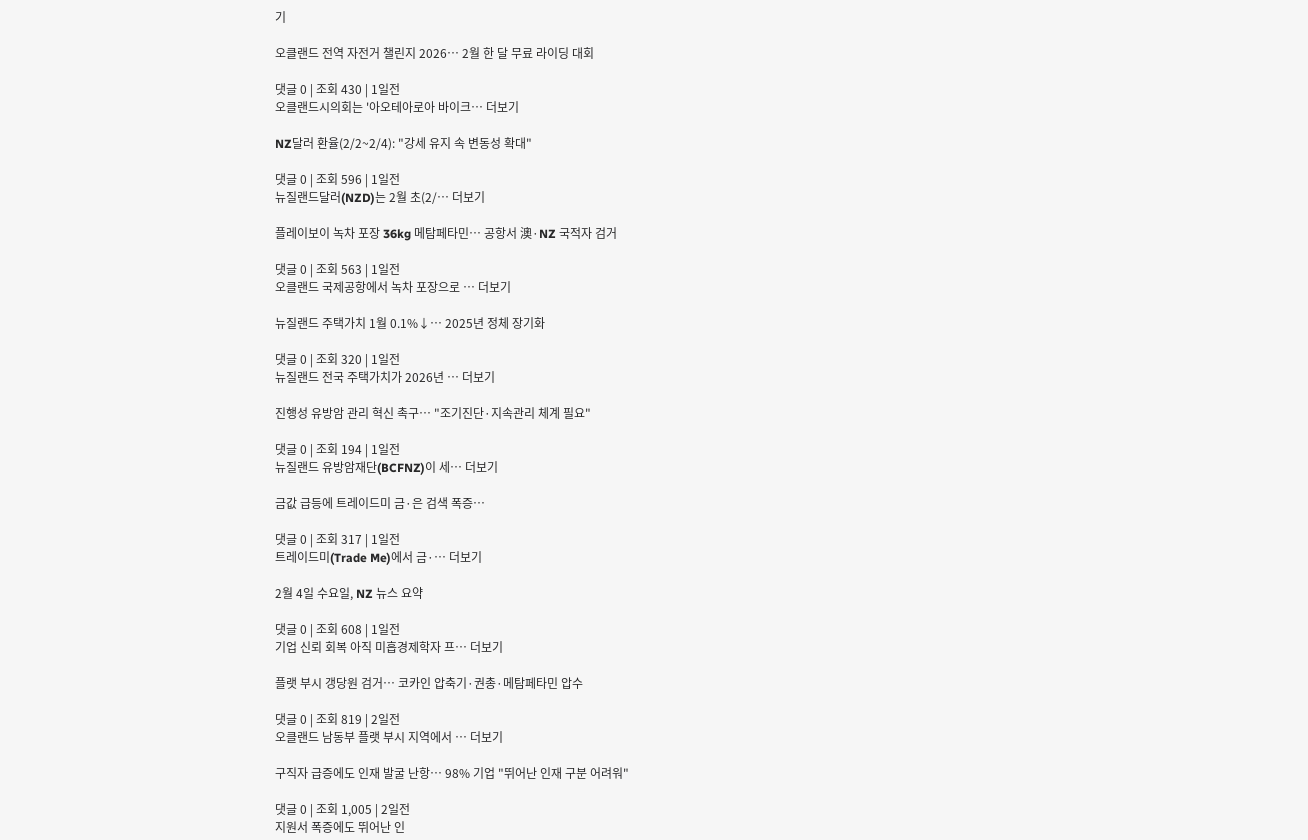기

오클랜드 전역 자전거 챌린지 2026… 2월 한 달 무료 라이딩 대회

댓글 0 | 조회 430 | 1일전
오클랜드시의회는 '아오테아로아 바이크… 더보기

NZ달러 환율(2/2~2/4): "강세 유지 속 변동성 확대"

댓글 0 | 조회 596 | 1일전
뉴질랜드달러(NZD)는 2월 초(2/… 더보기

플레이보이 녹차 포장 36kg 메탐페타민… 공항서 澳·NZ 국적자 검거

댓글 0 | 조회 563 | 1일전
오클랜드 국제공항에서 녹차 포장으로 … 더보기

뉴질랜드 주택가치 1월 0.1%↓… 2025년 정체 장기화

댓글 0 | 조회 320 | 1일전
뉴질랜드 전국 주택가치가 2026년 … 더보기

진행성 유방암 관리 혁신 촉구… "조기진단·지속관리 체계 필요"

댓글 0 | 조회 194 | 1일전
뉴질랜드 유방암재단(BCFNZ)이 세… 더보기

금값 급등에 트레이드미 금·은 검색 폭증…

댓글 0 | 조회 317 | 1일전
트레이드미(Trade Me)에서 금·… 더보기

2월 4일 수요일, NZ 뉴스 요약

댓글 0 | 조회 608 | 1일전
기업 신뢰 회복 아직 미흡경제학자 프… 더보기

플랫 부시 갱당원 검거… 코카인 압축기·권총·메탐페타민 압수

댓글 0 | 조회 819 | 2일전
오클랜드 남동부 플랫 부시 지역에서 … 더보기

구직자 급증에도 인재 발굴 난항… 98% 기업 "뛰어난 인재 구분 어려워"

댓글 0 | 조회 1,005 | 2일전
지원서 폭증에도 뛰어난 인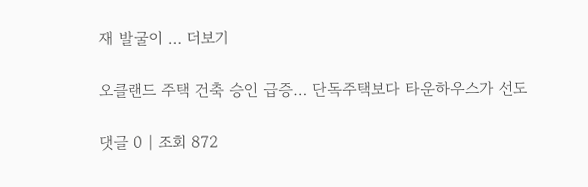재 발굴이 … 더보기

오클랜드 주택 건축 승인 급증… 단독주택보다 타운하우스가 선도

댓글 0 | 조회 872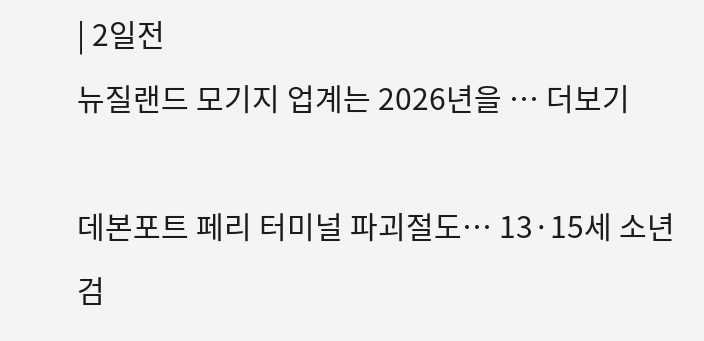| 2일전
뉴질랜드 모기지 업계는 2026년을 … 더보기

데본포트 페리 터미널 파괴절도… 13·15세 소년 검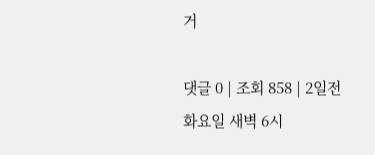거

댓글 0 | 조회 858 | 2일전
화요일 새벽 6시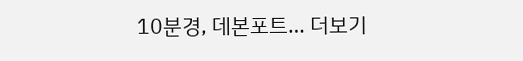10분경, 데본포트… 더보기